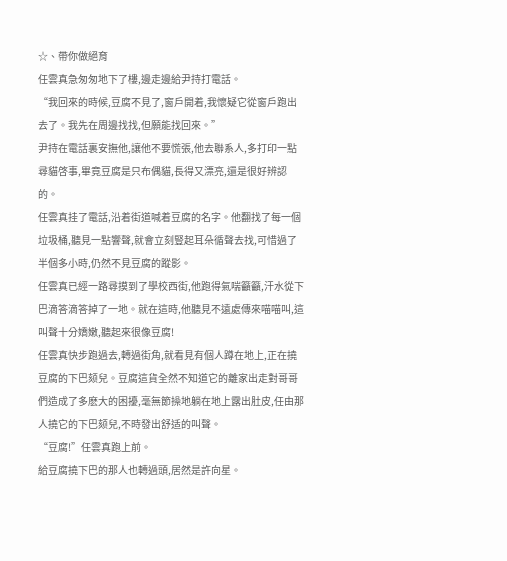☆、帶你做絕育
任雲真急匆匆地下了樓,邊走邊給尹持打電話。
“我回來的時候,豆腐不見了,窗戶開着,我懷疑它從窗戶跑出去了。我先在周邊找找,但願能找回來。”
尹持在電話裏安撫他,讓他不要慌張,他去聯系人,多打印一點尋貓啓事,畢竟豆腐是只布偶貓,長得又漂亮,還是很好辨認的。
任雲真挂了電話,沿着街道喊着豆腐的名字。他翻找了每一個垃圾桶,聽見一點響聲,就會立刻豎起耳朵循聲去找,可惜過了半個多小時,仍然不見豆腐的蹤影。
任雲真已經一路尋摸到了學校西街,他跑得氣喘籲籲,汗水從下巴滴答滴答掉了一地。就在這時,他聽見不遠處傳來喵喵叫,這叫聲十分嬌嫩,聽起來很像豆腐!
任雲真快步跑過去,轉過街角,就看見有個人蹲在地上,正在撓豆腐的下巴颏兒。豆腐這貨全然不知道它的離家出走對哥哥們造成了多麽大的困擾,毫無節操地躺在地上露出肚皮,任由那人撓它的下巴颏兒,不時發出舒适的叫聲。
“豆腐!”任雲真跑上前。
給豆腐撓下巴的那人也轉過頭,居然是許向星。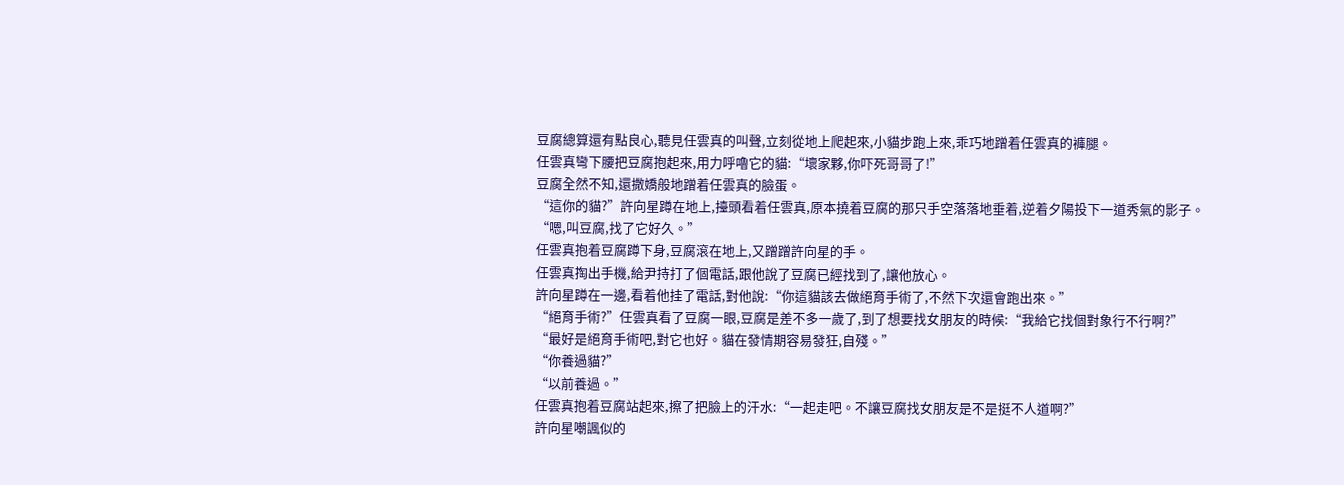豆腐總算還有點良心,聽見任雲真的叫聲,立刻從地上爬起來,小貓步跑上來,乖巧地蹭着任雲真的褲腿。
任雲真彎下腰把豆腐抱起來,用力呼嚕它的貓:“壞家夥,你吓死哥哥了!”
豆腐全然不知,還撒嬌般地蹭着任雲真的臉蛋。
“這你的貓?”許向星蹲在地上,擡頭看着任雲真,原本撓着豆腐的那只手空落落地垂着,逆着夕陽投下一道秀氣的影子。
“嗯,叫豆腐,找了它好久。”
任雲真抱着豆腐蹲下身,豆腐滾在地上,又蹭蹭許向星的手。
任雲真掏出手機,給尹持打了個電話,跟他說了豆腐已經找到了,讓他放心。
許向星蹲在一邊,看着他挂了電話,對他說:“你這貓該去做絕育手術了,不然下次還會跑出來。”
“絕育手術?”任雲真看了豆腐一眼,豆腐是差不多一歲了,到了想要找女朋友的時候:“我給它找個對象行不行啊?”
“最好是絕育手術吧,對它也好。貓在發情期容易發狂,自殘。”
“你養過貓?”
“以前養過。”
任雲真抱着豆腐站起來,擦了把臉上的汗水:“一起走吧。不讓豆腐找女朋友是不是挺不人道啊?”
許向星嘲諷似的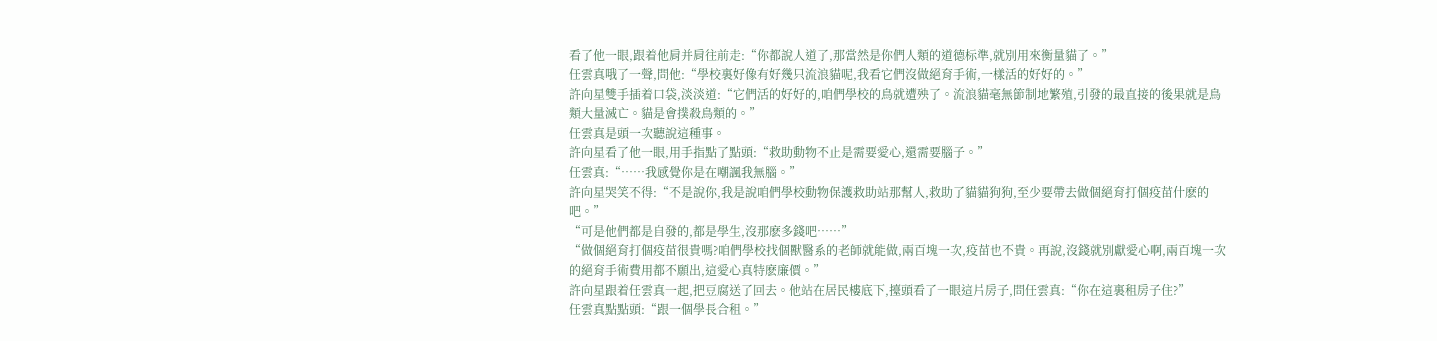看了他一眼,跟着他肩并肩往前走:“你都說人道了,那當然是你們人類的道德标準,就別用來衡量貓了。”
任雲真哦了一聲,問他:“學校裏好像有好幾只流浪貓呢,我看它們沒做絕育手術,一樣活的好好的。”
許向星雙手插着口袋,淡淡道:“它們活的好好的,咱們學校的鳥就遭殃了。流浪貓毫無節制地繁殖,引發的最直接的後果就是鳥類大量滅亡。貓是會撲殺鳥類的。”
任雲真是頭一次聽說這種事。
許向星看了他一眼,用手指點了點頭:“救助動物不止是需要愛心,還需要腦子。”
任雲真:“……我感覺你是在嘲諷我無腦。”
許向星哭笑不得:“不是說你,我是說咱們學校動物保護救助站那幫人,救助了貓貓狗狗,至少要帶去做個絕育打個疫苗什麽的吧。”
“可是他們都是自發的,都是學生,沒那麽多錢吧……”
“做個絕育打個疫苗很貴嗎?咱們學校找個獸醫系的老師就能做,兩百塊一次,疫苗也不貴。再說,沒錢就別獻愛心啊,兩百塊一次的絕育手術費用都不願出,這愛心真特麽廉價。”
許向星跟着任雲真一起,把豆腐送了回去。他站在居民樓底下,擡頭看了一眼這片房子,問任雲真:“你在這裏租房子住?”
任雲真點點頭:“跟一個學長合租。”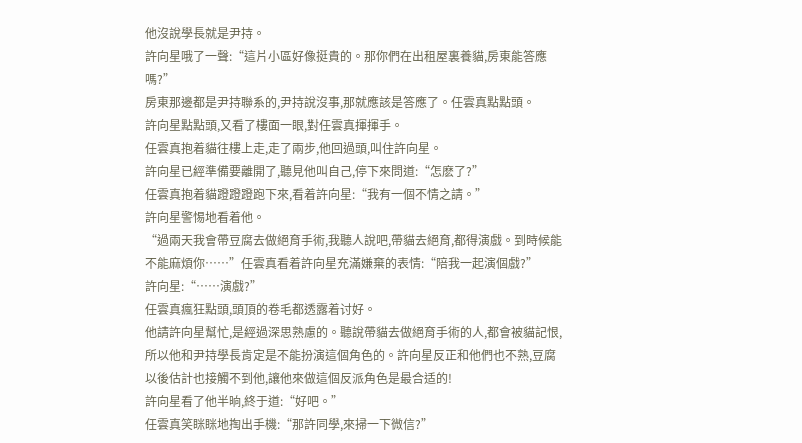他沒說學長就是尹持。
許向星哦了一聲:“這片小區好像挺貴的。那你們在出租屋裏養貓,房東能答應嗎?”
房東那邊都是尹持聯系的,尹持說沒事,那就應該是答應了。任雲真點點頭。
許向星點點頭,又看了樓面一眼,對任雲真揮揮手。
任雲真抱着貓往樓上走,走了兩步,他回過頭,叫住許向星。
許向星已經準備要離開了,聽見他叫自己,停下來問道:“怎麽了?”
任雲真抱着貓蹬蹬蹬跑下來,看着許向星:“我有一個不情之請。”
許向星警惕地看着他。
“過兩天我會帶豆腐去做絕育手術,我聽人說吧,帶貓去絕育,都得演戲。到時候能不能麻煩你……”任雲真看着許向星充滿嫌棄的表情:“陪我一起演個戲?”
許向星:“……演戲?”
任雲真瘋狂點頭,頭頂的卷毛都透露着讨好。
他請許向星幫忙,是經過深思熟慮的。聽說帶貓去做絕育手術的人,都會被貓記恨,所以他和尹持學長肯定是不能扮演這個角色的。許向星反正和他們也不熟,豆腐以後估計也接觸不到他,讓他來做這個反派角色是最合适的!
許向星看了他半晌,終于道:“好吧。”
任雲真笑眯眯地掏出手機:“那許同學,來掃一下微信?”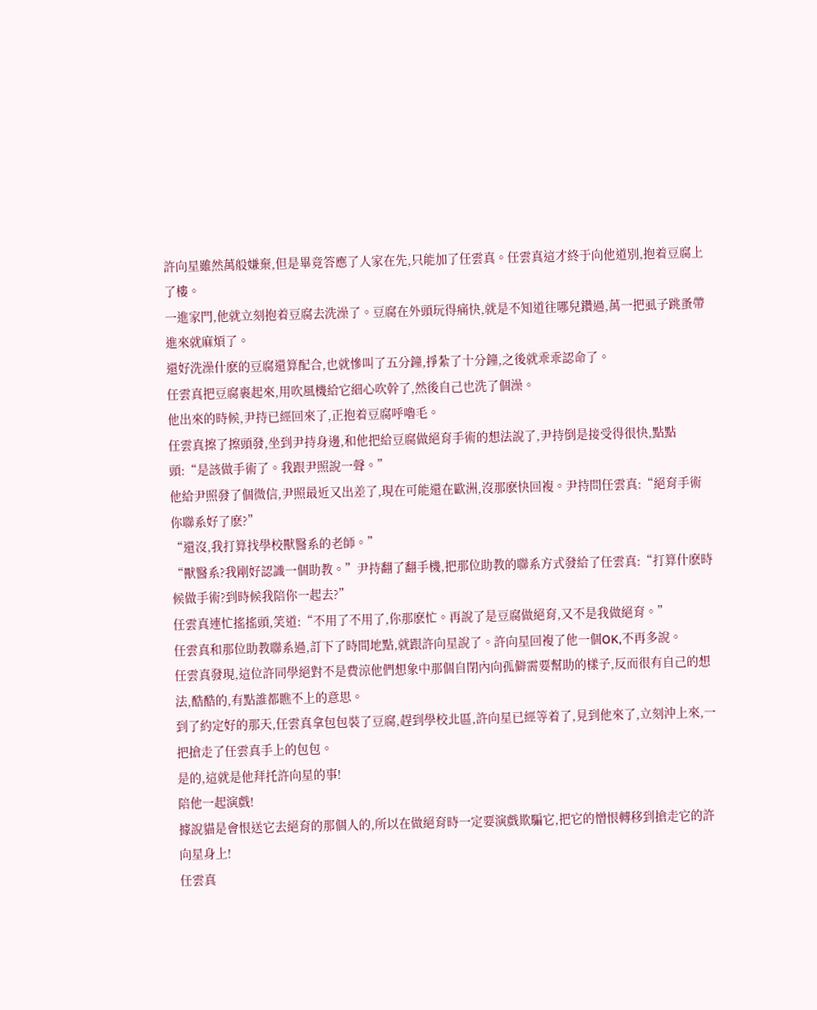許向星雖然萬般嫌棄,但是畢竟答應了人家在先,只能加了任雲真。任雲真這才終于向他道別,抱着豆腐上了樓。
一進家門,他就立刻抱着豆腐去洗澡了。豆腐在外頭玩得痛快,就是不知道往哪兒鑽過,萬一把虱子跳蚤帶進來就麻煩了。
還好洗澡什麽的豆腐還算配合,也就慘叫了五分鐘,掙紮了十分鐘,之後就乖乖認命了。
任雲真把豆腐裹起來,用吹風機給它細心吹幹了,然後自己也洗了個澡。
他出來的時候,尹持已經回來了,正抱着豆腐呼嚕毛。
任雲真擦了擦頭發,坐到尹持身邊,和他把給豆腐做絕育手術的想法說了,尹持倒是接受得很快,點點頭:“是該做手術了。我跟尹照說一聲。”
他給尹照發了個微信,尹照最近又出差了,現在可能還在歐洲,沒那麽快回複。尹持問任雲真:“絕育手術你聯系好了麽?”
“還沒,我打算找學校獸醫系的老師。”
“獸醫系?我剛好認識一個助教。”尹持翻了翻手機,把那位助教的聯系方式發給了任雲真:“打算什麽時候做手術?到時候我陪你一起去?”
任雲真連忙搖搖頭,笑道:“不用了不用了,你那麽忙。再說了是豆腐做絕育,又不是我做絕育。”
任雲真和那位助教聯系過,訂下了時間地點,就跟許向星說了。許向星回複了他一個OK,不再多說。
任雲真發現,這位許同學絕對不是費涼他們想象中那個自閉內向孤僻需要幫助的樣子,反而很有自己的想法,酷酷的,有點誰都瞧不上的意思。
到了約定好的那天,任雲真拿包包裝了豆腐,趕到學校北區,許向星已經等着了,見到他來了,立刻沖上來,一把搶走了任雲真手上的包包。
是的,這就是他拜托許向星的事!
陪他一起演戲!
據說貓是會恨送它去絕育的那個人的,所以在做絕育時一定要演戲欺騙它,把它的憎恨轉移到搶走它的許向星身上!
任雲真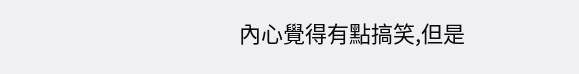內心覺得有點搞笑,但是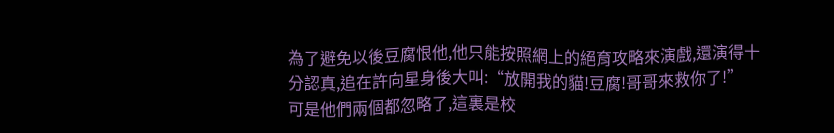為了避免以後豆腐恨他,他只能按照網上的絕育攻略來演戲,還演得十分認真,追在許向星身後大叫:“放開我的貓!豆腐!哥哥來救你了!”
可是他們兩個都忽略了,這裏是校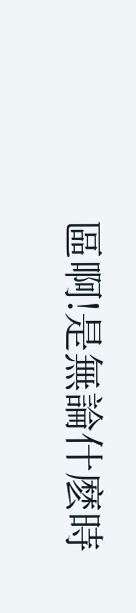區啊!是無論什麽時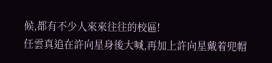候,都有不少人來來往往的校區!
任雲真追在許向星身後大喊,再加上許向星戴着兜帽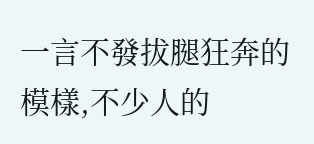一言不發拔腿狂奔的模樣,不少人的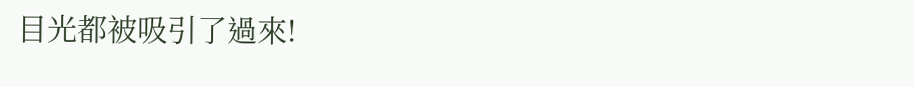目光都被吸引了過來!